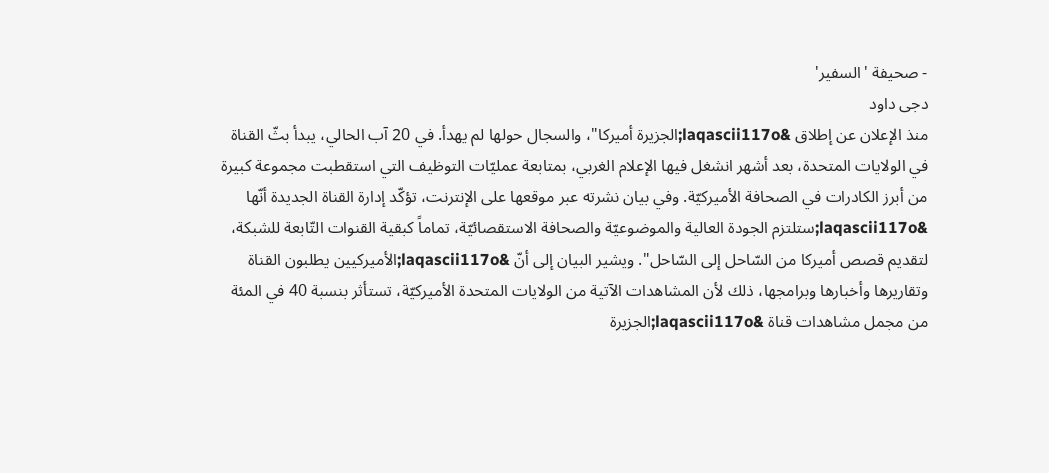- صحيفة 'السفير'
دجى داود
منذ الإعلان عن إطلاق &laqascii117o;الجزيرة أميركا"، والسجال حولها لم يهدأ. في 20 آب الحالي، يبدأ بثّ القناة في الولايات المتحدة، بعد أشهر انشغل فيها الإعلام الغربي، بمتابعة عمليّات التوظيف التي استقطبت مجموعة كبيرة من أبرز الكادرات في الصحافة الأميركيّة. وفي بيان نشرته عبر موقعها على الإنترنت، تؤكّد إدارة القناة الجديدة أنّها &laqascii117o;ستلتزم الجودة العالية والموضوعيّة والصحافة الاستقصائيّة، تماماً كبقية القنوات التّابعة للشبكة، لتقديم قصص أميركا من السّاحل إلى السّاحل". ويشير البيان إلى أنّ &laqascii117o;الأميركيين يطلبون القناة وتقاريرها وأخبارها وبرامجها، ذلك لأن المشاهدات الآتية من الولايات المتحدة الأميركيّة، تستأثر بنسبة 40 في المئة من مجمل مشاهدات قناة &laqascii117o;الجزيرة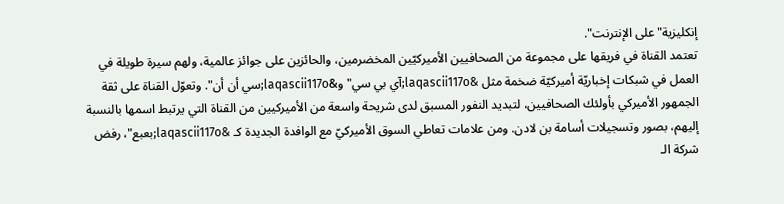إنكليزية" على الإنترنت".
تعتمد القناة في فريقها على مجموعة من الصحافيين الأميركيّين المخضرمين، والحائزين على جوائز عالمية، ولهم سيرة طويلة في العمل في شبكات إخباريّة أميركيّة ضخمة مثل &laqascii117o;آي بي سي" و&laqascii117o;سي أن أن". وتعوّل القناة على ثقة الجمهور الأميركي بأولئك الصحافيين، لتبديد النفور المسبق لدى شريحة واسعة من الأميركيين من القناة التي يرتبط اسمها بالنسبة إليهم، بصور وتسجيلات أسامة بن لادن. ومن علامات تعاطي السوق الأميركيّ مع الوافدة الجديدة كـ &laqascii117o;بعبع"، رفض شركة الـ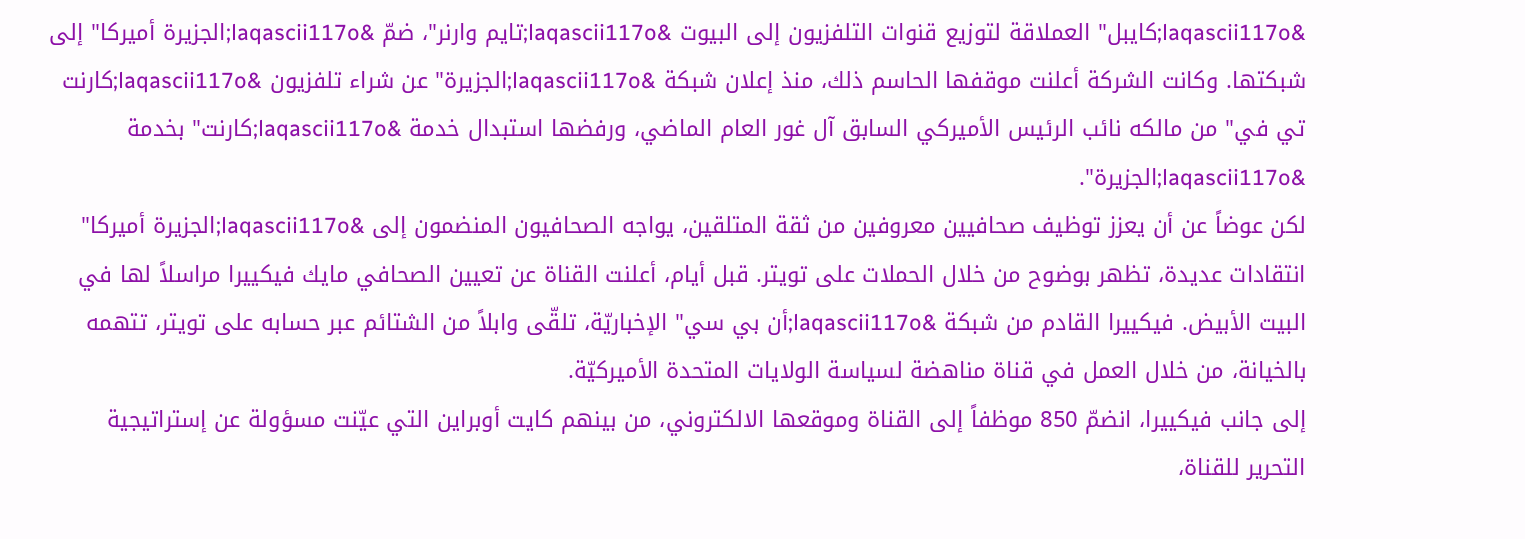&laqascii117o;كايبل" العملاقة لتوزيع قنوات التلفزيون إلى البيوت &laqascii117o;تايم وارنر"، ضمّ &laqascii117o;الجزيرة أميركا" إلى شبكتها. وكانت الشركة أعلنت موقفها الحاسم ذلك، منذ إعلان شبكة &laqascii117o;الجزيرة" عن شراء تلفزيون &laqascii117o;كارنت تي في" من مالكه نائب الرئيس الأميركي السابق آل غور العام الماضي، ورفضها استبدال خدمة &laqascii117o;كارنت" بخدمة &laqascii117o;الجزيرة".
لكن عوضاً عن أن يعزز توظيف صحافيين معروفين من ثقة المتلقين، يواجه الصحافيون المنضمون إلى &laqascii117o;الجزيرة أميركا" انتقادات عديدة، تظهر بوضوح من خلال الحملات على تويتر. قبل أيام، أعلنت القناة عن تعيين الصحافي مايك فيكييرا مراسلاً لها في البيت الأبيض. فيكييرا القادم من شبكة &laqascii117o;أن بي سي" الإخباريّة، تلقّى وابلاً من الشتائم عبر حسابه على تويتر، تتهمه بالخيانة، من خلال العمل في قناة مناهضة لسياسة الولايات المتحدة الأميركيّة.
إلى جانب فيكييرا، انضمّ 850 موظفاً إلى القناة وموقعها الالكتروني، من بينهم كايت أوبراين التي عيّنت مسؤولة عن إستراتيجية التحرير للقناة،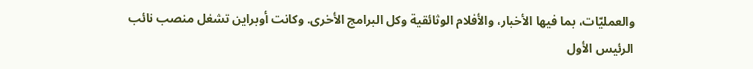والعمليّات، بما فيها الأخبار، والأفلام الوثائقية وكل البرامج الأخرى. وكانت أوبراين تشغل منصب نائب الرئيس الأول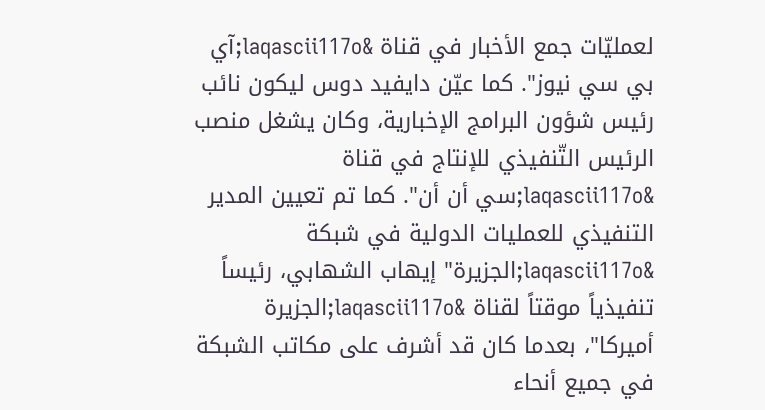لعمليّات جمع الأخبار في قناة &laqascii117o;آي بي سي نيوز". كما عيّن دايفيد دوس ليكون نائب رئيس شؤون البرامج الإخبارية، وكان يشغل منصب الرئيس التّنفيذي للإنتاج في قناة &laqascii117o;سي أن أن". كما تم تعيين المدير التنفيذي للعمليات الدولية في شبكة &laqascii117o;الجزيرة" إيهاب الشهابي، رئيساً تنفيذياً موقتاً لقناة &laqascii117o;الجزيرة أميركا"، بعدما كان قد أشرف على مكاتب الشبكة في جميع أنحاء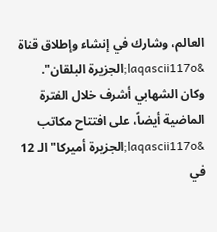العالم، وشارك في إنشاء وإطلاق قناة &laqascii117o;الجزيرة البلقان".
وكان الشهابي أشرف خلال الفترة الماضية أيضاً، على افتتاح مكاتب &laqascii117o;الجزيرة أميركا" الـ 12 في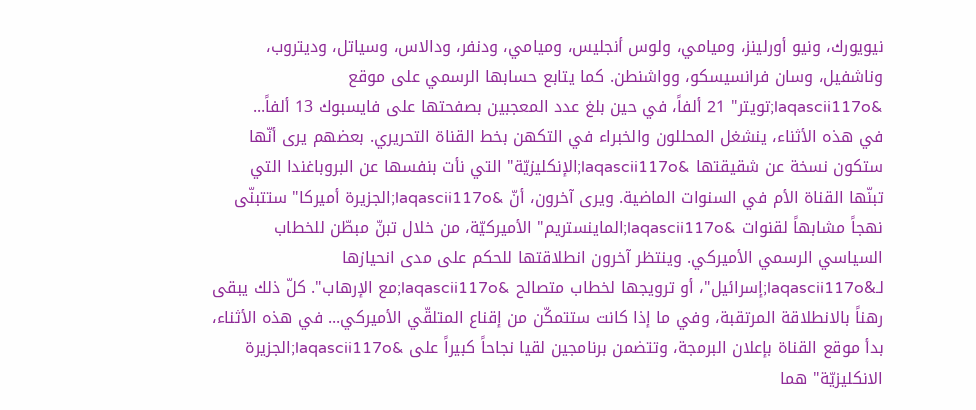نيويورك، ونيو أورلينز، وميامي، ولوس أنجليس، وميامي، ودنفر، ودالاس، وسياتل، وديتروب، وناشفيل، وسان فرانسيسكو، وواشنطن. كما يتابع حسابها الرسمي على موقع &laqascii117o;تويتر" 21 ألفاً، في حين بلغ عدد المعجبين بصفحتها على فايسبوك 13 ألفاً...
في هذه الأثناء، ينشغل المحللون والخبراء في التكهن بخط القناة التحريري. بعضهم يرى أنّها ستكون نسخة عن شقيقتها &laqascii117o;الإنكليزيّة" التي نأت بنفسها عن البروباغندا التي تبنّها القناة الأم في السنوات الماضية. ويرى آخرون، أنّ &laqascii117o;الجزيرة أميركا" ستتبنّى نهجاً مشابهاً لقنوات &laqascii117o;الماينستريم" الأميركيّة، من خلال تبنّ مبطّن للخطاب السياسي الرسمي الأميركي. وينتظر آخرون انطلاقتها للحكم على مدى انحيازها لـ&laqascii117o;إسرائيل"، أو ترويجها لخطاب متصالح &laqascii117o;مع الإرهاب". كلّ ذلك يبقى رهناً بالانطلاقة المرتقبة، وفي ما إذا كانت ستتمكّن من إقناع المتلقّي الأميركي... في هذه الأثناء، بدأ موقع القناة بإعلان البرمجة، وتتضمن برنامجين لقيا نجاحاً كبيراً على &laqascii117o;الجزيرة الانكليزيّة" هما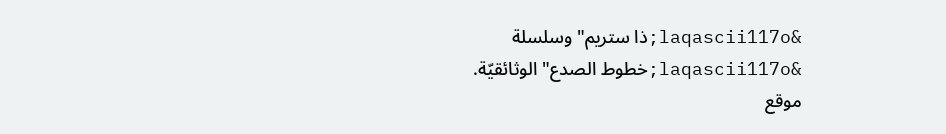&laqascii117o;ذا ستريم" وسلسلة &laqascii117o;خطوط الصدع" الوثائقيّة.
موقع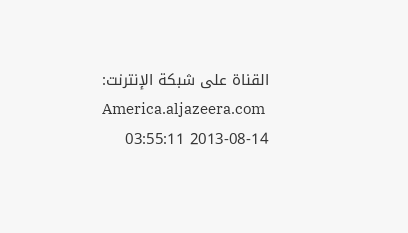القناة على شبكة الإنترنت:
America.aljazeera.com
2013-08-14 03:55:11